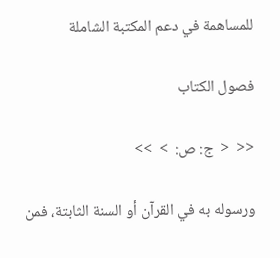للمساهمة في دعم المكتبة الشاملة

فصول الكتاب

<<  <  ج: ص:  >  >>

ورسوله به في القرآن أو السنة الثابتة، فمن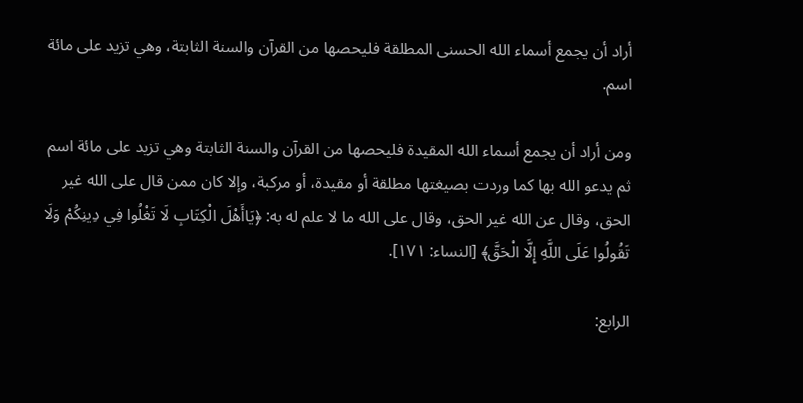أراد أن يجمع أسماء الله الحسنى المطلقة فليحصها من القرآن والسنة الثابتة، وهي تزيد على مائة اسم.

ومن أراد أن يجمع أسماء الله المقيدة فليحصها من القرآن والسنة الثابتة وهي تزيد على مائة اسم ثم يدعو الله بها كما وردت بصيغتها مطلقة أو مقيدة، أو مركبة، وإلا كان ممن قال على الله غير الحق، وقال عن الله غير الحق، وقال على الله ما لا علم له به: ﴿يَاأَهْلَ الْكِتَابِ لَا تَغْلُوا فِي دِينِكُمْ وَلَا تَقُولُوا عَلَى اللَّهِ إِلَّا الْحَقَّ﴾ [النساء: ١٧١].

الرابع: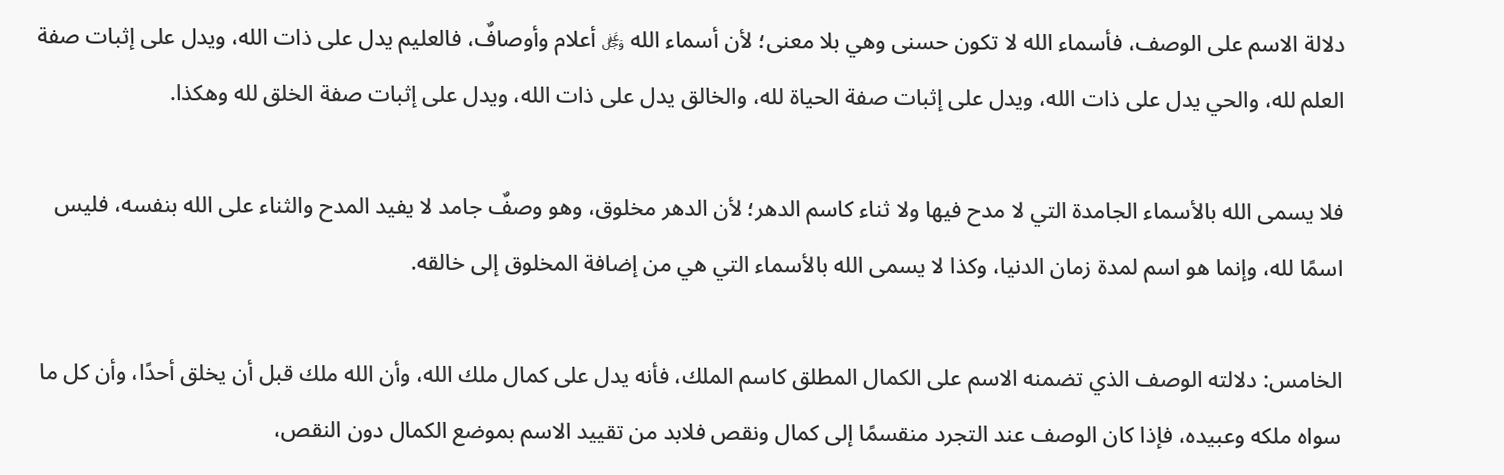دلالة الاسم على الوصف، فأسماء الله لا تكون حسنى وهي بلا معنى؛ لأن أسماء الله ﷿ أعلام وأوصافٌ، فالعليم يدل على ذات الله، ويدل على إثبات صفة العلم لله، والحي يدل على ذات الله، ويدل على إثبات صفة الحياة لله، والخالق يدل على ذات الله، ويدل على إثبات صفة الخلق لله وهكذا.

فلا يسمى الله بالأسماء الجامدة التي لا مدح فيها ولا ثناء كاسم الدهر؛ لأن الدهر مخلوق، وهو وصفٌ جامد لا يفيد المدح والثناء على الله بنفسه، فليس اسمًا لله، وإنما هو اسم لمدة زمان الدنيا، وكذا لا يسمى الله بالأسماء التي هي من إضافة المخلوق إلى خالقه.

الخامس: دلالته الوصف الذي تضمنه الاسم على الكمال المطلق كاسم الملك، فأنه يدل على كمال ملك الله، وأن الله ملك قبل أن يخلق أحدًا، وأن كل ما سواه ملكه وعبيده، فإذا كان الوصف عند التجرد منقسمًا إلى كمال ونقص فلابد من تقييد الاسم بموضع الكمال دون النقص،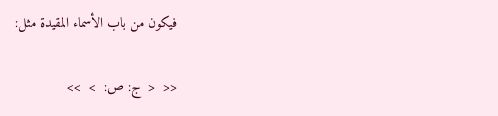فيكون من باب الأسماء المقيدة مثل:

<<  <  ج: ص:  >  >>